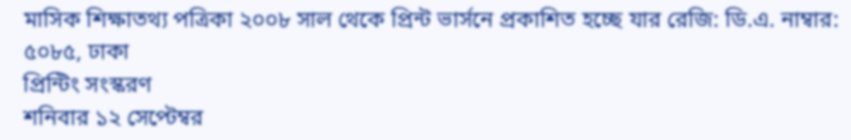মাসিক শিক্ষাতথ্য পত্রিকা ২০০৮ সাল থেকে প্রিন্ট ভার্সনে প্রকাশিত হচ্ছে যার রেজি: ডি.এ. নাম্বার: ৫০৮৫, ঢাকা
প্রিন্টিং সংস্করণ
শনিবার ১২ সেপ্টেম্বর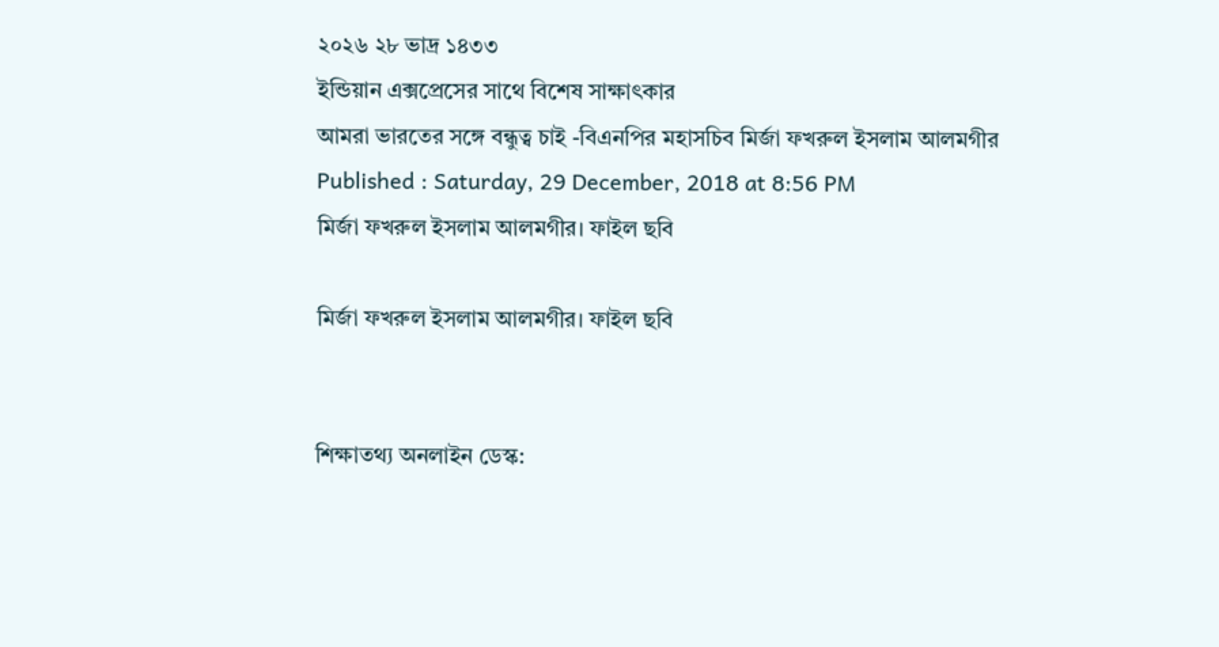২০২৬ ২৮ ভাদ্র ১৪৩৩
ইন্ডিয়ান এক্সপ্রেসের সাথে বিশেষ সাক্ষাৎকার
আমরা ভারতের সঙ্গে বন্ধুত্ব চাই -বিএনপির মহাসচিব মির্জা ফখরুল ইসলাম আলমগীর
Published : Saturday, 29 December, 2018 at 8:56 PM
মির্জা ফখরুল ইসলাম আলমগীর। ফাইল ছবি

মির্জা ফখরুল ইসলাম আলমগীর। ফাইল ছবি


শিক্ষাতথ্য অনলাইন ডেস্ক: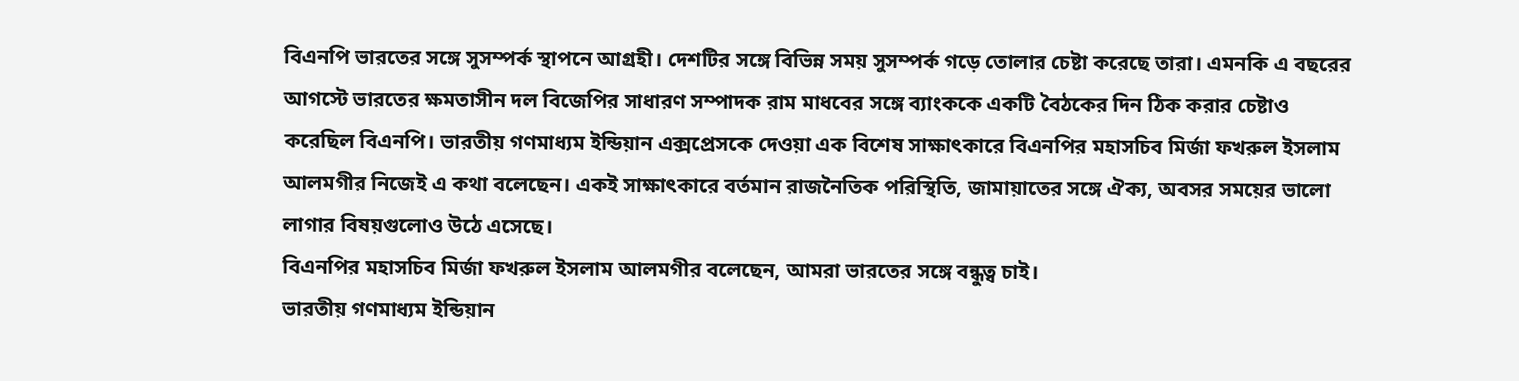বিএনপি ভারতের সঙ্গে সুসম্পর্ক স্থাপনে আগ্রহী। দেশটির সঙ্গে বিভিন্ন সময় সুসম্পর্ক গড়ে তোলার চেষ্টা করেছে তারা। এমনকি এ বছরের আগস্টে ভারতের ক্ষমতাসীন দল বিজেপির সাধারণ সম্পাদক রাম মাধবের সঙ্গে ব্যাংককে একটি বৈঠকের দিন ঠিক করার চেষ্টাও করেছিল বিএনপি। ভারতীয় গণমাধ্যম ইন্ডিয়ান এক্সপ্রেসকে দেওয়া এক বিশেষ সাক্ষাৎকারে বিএনপির মহাসচিব মির্জা ফখরুল ইসলাম আলমগীর নিজেই এ কথা বলেছেন। একই সাক্ষাৎকারে বর্তমান রাজনৈতিক পরিস্থিতি, জামায়াতের সঙ্গে ঐক্য, অবসর সময়ের ভালো লাগার বিষয়গুলোও উঠে এসেছে।
বিএনপির মহাসচিব মির্জা ফখরুল ইসলাম আলমগীর বলেছেন, আমরা ভারতের সঙ্গে বন্ধুত্ব চাই।
ভারতীয় গণমাধ্যম ইন্ডিয়ান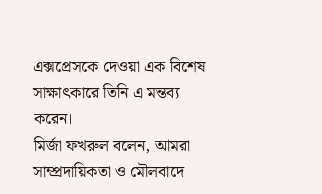এক্সপ্রেসকে দেওয়া এক বিশেষ সাক্ষাৎকারে তিনি এ মন্তব্য করেন।
মির্জা ফখরুল বলেন, আমরা সাম্প্রদায়িকতা ও মৌলবাদে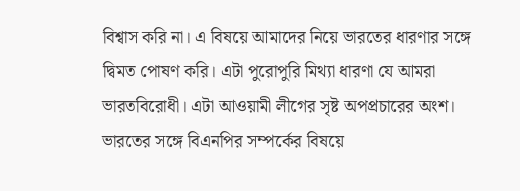বিশ্বাস করি না। এ বিষয়ে আমাদের নিয়ে ভারতের ধারণার সঙ্গে দ্বিমত পোষণ করি। এটা পুরোপুরি মিথ্যা ধারণা যে আমরা ভারতবিরোধী। এটা আওয়ামী লীগের সৃষ্ট অপপ্রচারের অংশ।
ভারতের সঙ্গে বিএনপির সম্পর্কের বিষয়ে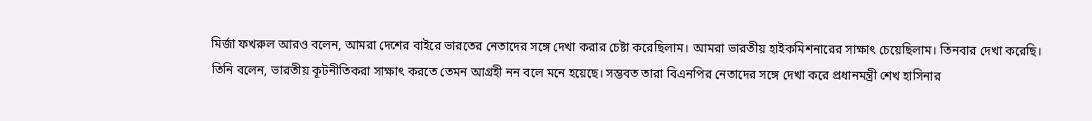মির্জা ফখরুল আরও বলেন, আমরা দেশের বাইরে ভারতের নেতাদের সঙ্গে দেখা করার চেষ্টা করেছিলাম। আমরা ভারতীয় হাইকমিশনারের সাক্ষাৎ চেয়েছিলাম। তিনবার দেখা করেছি।
তিনি বলেন, ভারতীয় কূটনীতিকরা সাক্ষাৎ করতে তেমন আগ্রহী নন বলে মনে হয়েছে। সম্ভবত তারা বিএনপির নেতাদের সঙ্গে দেখা করে প্রধানমন্ত্রী শেখ হাসিনার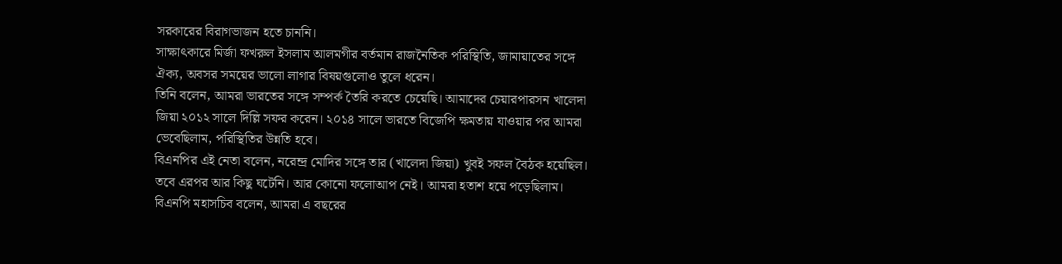সরকারের বিরাগভাজন হতে চাননি।
সাক্ষাৎকারে মির্জা ফখরুল ইসলাম আলমগীর বর্তমান রাজনৈতিক পরিস্থিতি, জামায়াতের সঙ্গে ঐক্য, অবসর সময়ের ভালো লাগার বিষয়গুলোও তুলে ধরেন।
তিনি বলেন, আমরা ভারতের সঙ্গে সম্পর্ক তৈরি করতে চেয়েছি। আমাদের চেয়ারপারসন খালেদা জিয়া ২০১২ সালে দিল্লি সফর করেন। ২০১৪ সালে ভারতে বিজেপি ক্ষমতায় যাওয়ার পর আমরা ভেবেছিলাম, পরিস্থিতির উন্নতি হবে।
বিএনপির এই নেতা বলেন, নরেন্দ্র মোদির সঙ্গে তার (খালেদা জিয়া) খুবই সফল বৈঠক হয়েছিল। তবে এরপর আর কিছু ঘটেনি। আর কোনো ফলোআপ নেই। আমরা হতাশ হয়ে পড়েছিলাম।
বিএনপি মহাসচিব বলেন, আমরা এ বছরের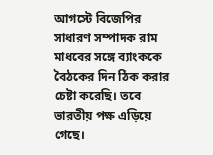আগস্টে বিজেপির সাধারণ সম্পাদক রাম মাধবের সঙ্গে ব্যাংককে বৈঠকের দিন ঠিক করার চেষ্টা করেছি। তবে ভারতীয় পক্ষ এড়িয়ে গেছে।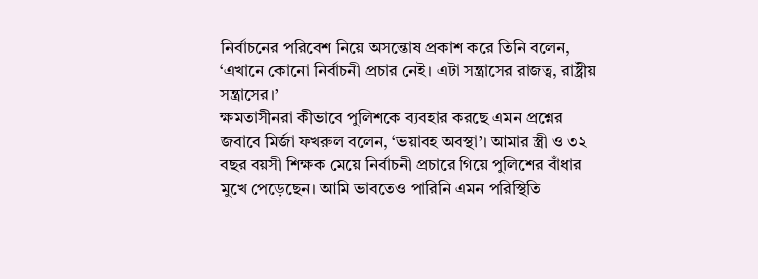নির্বাচনের পরিবেশ নিয়ে অসন্তোষ প্রকাশ করে তিনি বলেন, ‘এখানে কোনো নির্বাচনী প্রচার নেই। এটা সন্ত্রাসের রাজত্ব, রাষ্ট্রীয় সন্ত্রাসের।’
ক্ষমতাসীনরা কীভাবে পুলিশকে ব্যবহার করছে এমন প্রশ্নের জবাবে মির্জা ফখরুল বলেন, ‘ভয়াবহ অবস্থা’। আমার স্ত্রী ও ৩২ বছর বয়সী শিক্ষক মেয়ে নির্বাচনী প্রচারে গিয়ে পুলিশের বাঁধার মুখে পেড়েছেন। আমি ভাবতেও পারিনি এমন পরিস্থিতি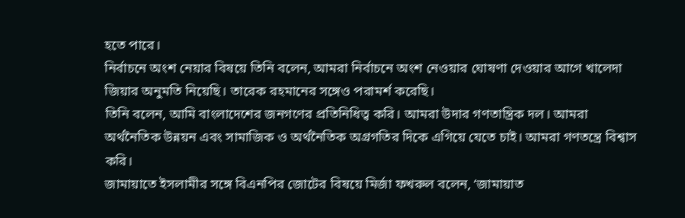হতে পারে।
নির্বাচনে অংশ নেয়ার বিষয়ে তিনি বলেন, আমরা নির্বাচনে অংশ নেওয়ার ঘোষণা দেওয়ার আগে খালেদা জিয়ার অনুমতি নিয়েছি। তারেক রহমানের সঙ্গেও পরামর্শ করেছি।
তিনি বলেন, আমি বাংলাদেশের জনগণের প্রতিনিধিত্ব করি। আমরা উদার গণতান্ত্রিক দল। আমরা অর্থনৈতিক উন্নয়ন এবং সামাজিক ও অর্থনৈতিক অগ্রগতির দিকে এগিয়ে যেতে চাই। আমরা গণতন্ত্রে বিশ্বাস করি।
জামায়াতে ইসলামীর সঙ্গে বিএনপির জোটের বিষয়ে মির্জা ফখরুল বলেন, ‘জামায়াত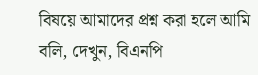বিষয়ে আমাদের প্রশ্ন করা হলে আমি বলি, দেখুন, বিএনপি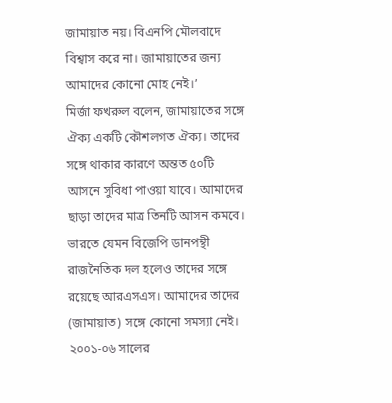জামায়াত নয়। বিএনপি মৌলবাদে বিশ্বাস করে না। জামায়াতের জন্য আমাদের কোনো মোহ নেই।’
মির্জা ফখরুল বলেন, জামায়াতের সঙ্গে ঐক্য একটি কৌশলগত ঐক্য। তাদের সঙ্গে থাকার কারণে অন্তত ৫০টি আসনে সুবিধা পাওয়া যাবে। আমাদের ছাড়া তাদের মাত্র তিনটি আসন কমবে।
ভারতে যেমন বিজেপি ডানপন্থী রাজনৈতিক দল হলেও তাদের সঙ্গে রয়েছে আরএসএস। আমাদের তাদের (জামায়াত) সঙ্গে কোনো সমস্যা নেই।
২০০১-০৬ সালের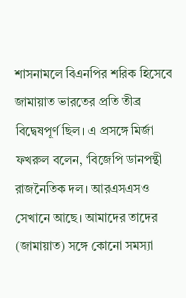শাসনামলে বিএনপির শরিক হিসেবে জামায়াত ভারতের প্রতি তীব্র বিদ্বেষপূর্ণ ছিল। এ প্রসঙ্গে মির্জা ফখরুল বলেন, ‘বিজেপি ডানপন্থী রাজনৈতিক দল। আরএসএসও সেখানে আছে। আমাদের তাদের (জামায়াত) সঙ্গে কোনো সমস্যা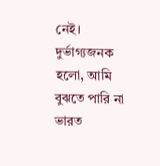নেই। দুর্ভাগ্যজনক হলো, আমি বুঝতে পারি না ভারত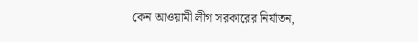কেন আওয়ামী লীগ সরকারের নির্যাতন,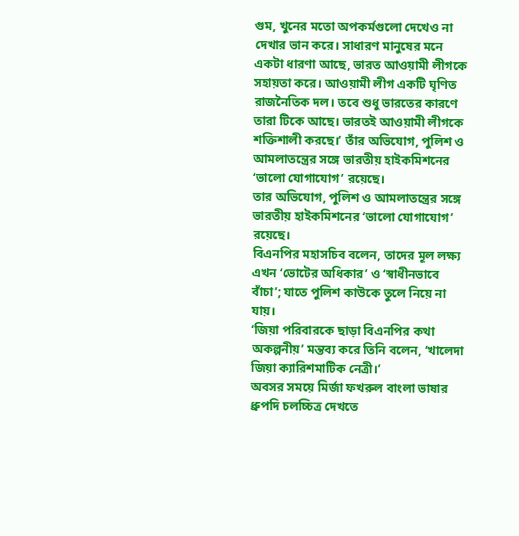গুম, খুনের মতো অপকর্মগুলো দেখেও না দেখার ভান করে। সাধারণ মানুষের মনে একটা ধারণা আছে, ভারত আওয়ামী লীগকে সহায়তা করে। আওয়ামী লীগ একটি ঘৃণিত রাজনৈতিক দল। তবে শুধু ভারতের কারণে তারা টিকে আছে। ভারতই আওয়ামী লীগকে শক্তিশালী করছে।’ তাঁর অভিযোগ, পুলিশ ও আমলাতন্ত্রের সঙ্গে ভারতীয় হাইকমিশনের ‘ভালো যোগাযোগ’ রয়েছে।
তার অভিযোগ, পুলিশ ও আমলাতন্ত্রের সঙ্গে ভারতীয় হাইকমিশনের ‘ভালো যোগাযোগ’ রয়েছে।
বিএনপির মহাসচিব বলেন, তাদের মূল লক্ষ্য এখন ‘ভোটের অধিকার’ ও ‘স্বাধীনভাবে বাঁচা’; যাতে পুলিশ কাউকে তুলে নিয়ে না যায়।
‘জিয়া পরিবারকে ছাড়া বিএনপির কথা অকল্পনীয়’ মন্তব্য করে তিনি বলেন, ‘খালেদা জিয়া ক্যারিশমাটিক নেত্রী।’
অবসর সময়ে মির্জা ফখরুল বাংলা ভাষার ধ্রুপদি চলচ্চিত্র দেখতে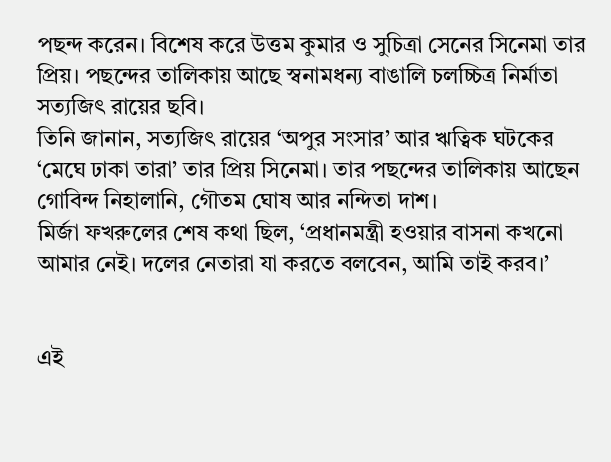পছন্দ করেন। বিশেষ করে উত্তম কুমার ও সুচিত্রা সেনের সিনেমা তার প্রিয়। পছন্দের তালিকায় আছে স্বনামধন্য বাঙালি চলচ্চিত্র নির্মাতা সত্যজিৎ রায়ের ছবি।
তিনি জানান, সত্যজিৎ রায়ের ‘অপুর সংসার’ আর ঋত্বিক ঘটকের ‘মেঘে ঢাকা তারা’ তার প্রিয় সিনেমা। তার পছন্দের তালিকায় আছেন গোবিন্দ নিহালানি, গৌতম ঘোষ আর নন্দিতা দাশ।
মির্জা ফখরুলের শেষ কথা ছিল, ‘প্রধানমন্ত্রী হওয়ার বাসনা কখনো আমার নেই। দলের নেতারা যা করতে বলবেন, আমি তাই করব।’


এই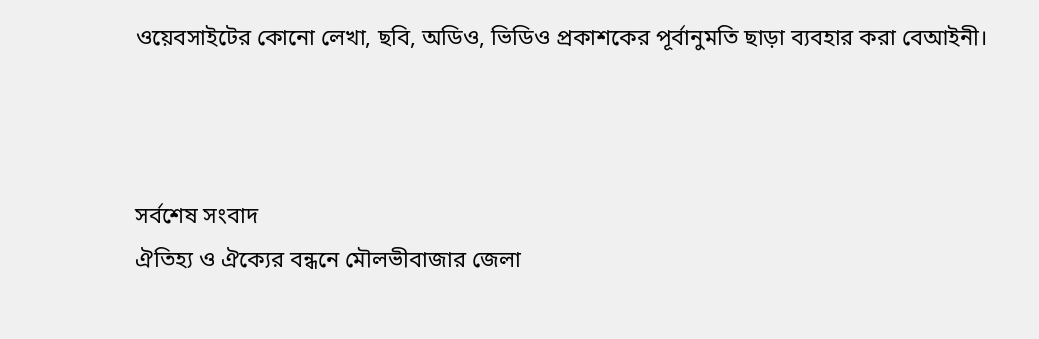ওয়েবসাইটের কোনো লেখা, ছবি, অডিও, ভিডিও প্রকাশকের পূর্বানুমতি ছাড়া ব্যবহার করা বেআইনী।



সর্বশেষ সংবাদ
ঐতিহ্য ও ঐক্যের বন্ধনে মৌলভীবাজার জেলা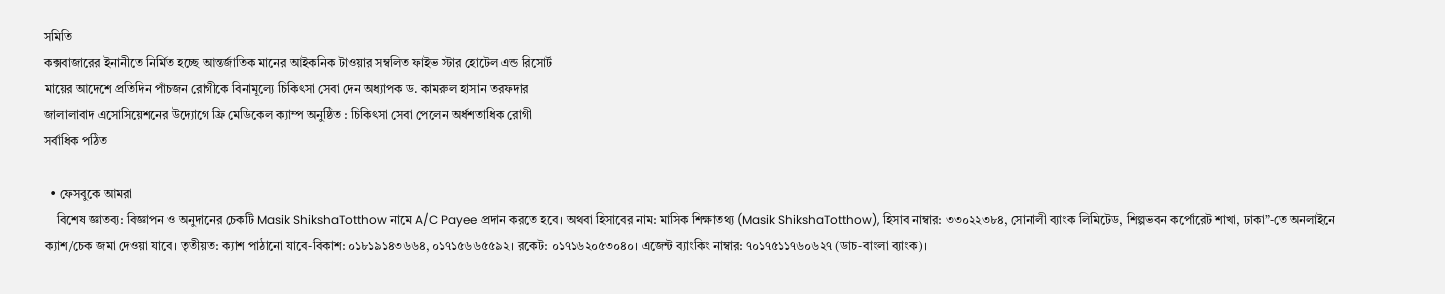সমিতি
কক্সবাজারের ইনানীতে নির্মিত হচ্ছে আন্তর্জাতিক মানের আইকনিক টাওয়ার সম্বলিত ফাইভ স্টার হোটেল এন্ড রিসোর্ট
মায়ের আদেশে প্রতিদিন পাঁচজন রোগীকে বিনামূল্যে চিকিৎসা সেবা দেন অধ্যাপক ড. কামরুল হাসান তরফদার
জালালাবাদ এসোসিয়েশনের উদ্যোগে ফ্রি মেডিকেল ক্যাম্প অনুষ্ঠিত : চিকিৎসা সেবা পেলেন অর্ধশতাধিক রোগী
সর্বাধিক পঠিত

  • ফেসবুকে আমরা
    বিশেষ জ্ঞাতব্য: বিজ্ঞাপন ও অনুদানের চেকটি Masik ShikshaTotthow নামে A/C Payee প্রদান করতে হবে। অথবা হিসাবের নাম: মাসিক শিক্ষাতথ্য (Masik ShikshaTotthow), হিসাব নাম্বার: ৩৩০২২৩৮৪, সোনালী ব্যাংক লিমিটেড, শিল্পভবন কর্পোরেট শাখা, ঢাকা”-তে অনলাইনে ক্যাশ/চেক জমা দেওয়া যাবে। তৃতীয়ত: ক্যাশ পাঠানো যাবে-বিকাশ: ০১৮১৯১৪৩৬৬৪, ০১৭১৫৬৬৫৫৯২। রকেট: ০১৭১৬২০৫৩০৪০। এজেন্ট ব্যাংকিং নাম্বার: ৭০১৭৫১১৭৬০৬২৭ (ডাচ-বাংলা ব্যাংক)।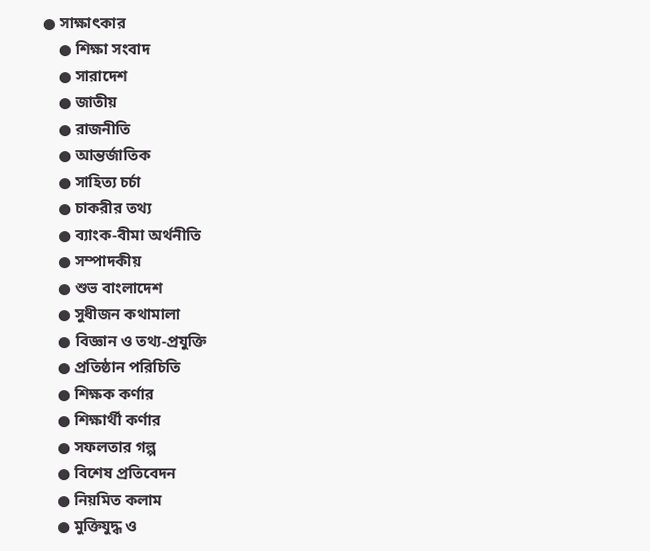● সাক্ষাৎকার
    ● শিক্ষা সংবাদ
    ● সারাদেশ
    ● জাতীয়
    ● রাজনীতি
    ● আন্তর্জাতিক
    ● সাহিত্য চর্চা
    ● চাকরীর তথ্য
    ● ব্যাংক-বীমা অর্থনীতি
    ● সম্পাদকীয়
    ● শুভ বাংলাদেশ
    ● সুধীজন কথামালা
    ● বিজ্ঞান ও তথ্য-প্রযুক্তি
    ● প্রতিষ্ঠান পরিচিতি
    ● শিক্ষক কর্ণার
    ● শিক্ষার্থী কর্ণার
    ● সফলতার গল্প
    ● বিশেষ প্রতিবেদন
    ● নিয়মিত কলাম
    ● মুক্তিযুদ্ধ ও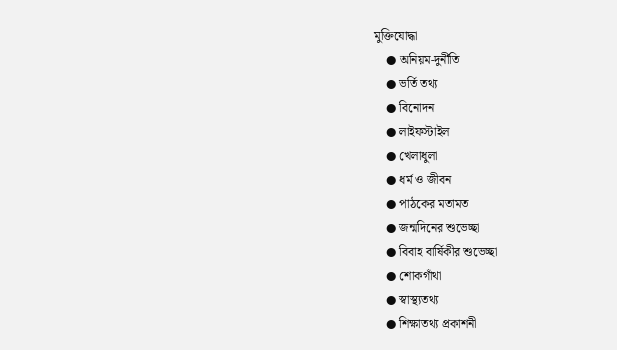মুক্তিযোদ্ধা
    ● অনিয়ম-দুর্নীতি
    ● ভর্তি তথ্য
    ● বিনোদন
    ● লাইফস্টাইল
    ● খেলাধুলা
    ● ধর্ম ও জীবন
    ● পাঠকের মতামত
    ● জন্মদিনের শুভেচ্ছা
    ● বিবাহ বার্ষিকীর শুভেচ্ছা
    ● শোকগাঁথা
    ● স্বাস্থ্যতথ্য
    ● শিক্ষাতথ্য প্রকাশনী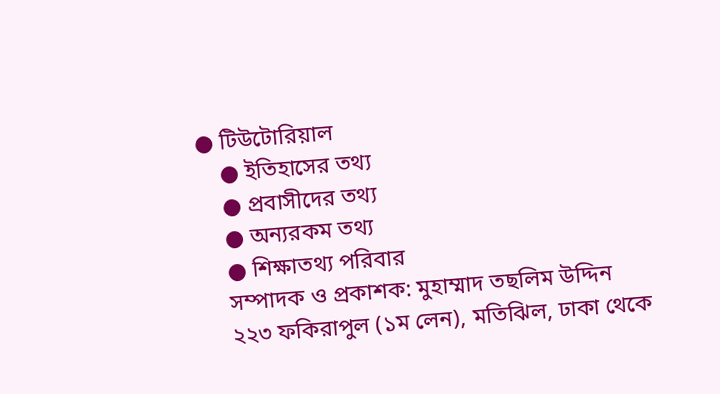● টিউটোরিয়াল
    ● ইতিহাসের তথ্য
    ● প্রবাসীদের তথ্য
    ● অন্যরকম তথ্য
    ● শিক্ষাতথ্য পরিবার
    সম্পাদক ও প্রকাশক: মুহাম্মাদ তছলিম উদ্দিন
    ২২৩ ফকিরাপুল (১ম লেন), মতিঝিল, ঢাকা থেকে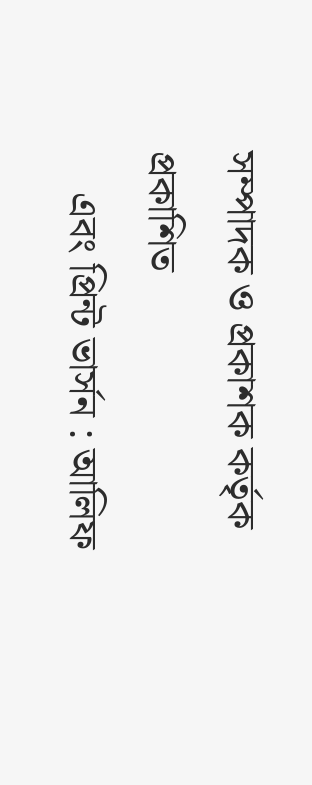সম্পাদক ও প্রকাশক কর্তৃক প্রকাশিত
    এবং প্রিন্ট ভার্সন : আলিফ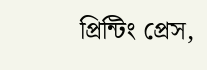প্রিন্টিং প্রেস,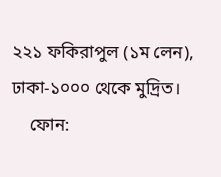২২১ ফকিরাপুল (১ম লেন), ঢাকা-১০০০ থেকে মুদ্রিত।
    ফোন: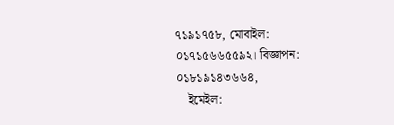৭১৯১৭৫৮, মোবাইল: ০১৭১৫৬৬৫৫৯২। বিজ্ঞাপন: ০১৮১৯১৪৩৬৬৪,
    ইমেইল: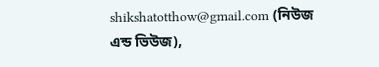shikshatotthow@gmail.com (নিউজ এন্ড ভিউজ),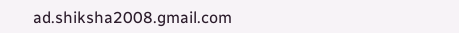ad.shiksha2008.gmail.com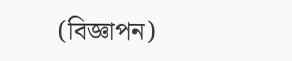(বিজ্ঞাপন)